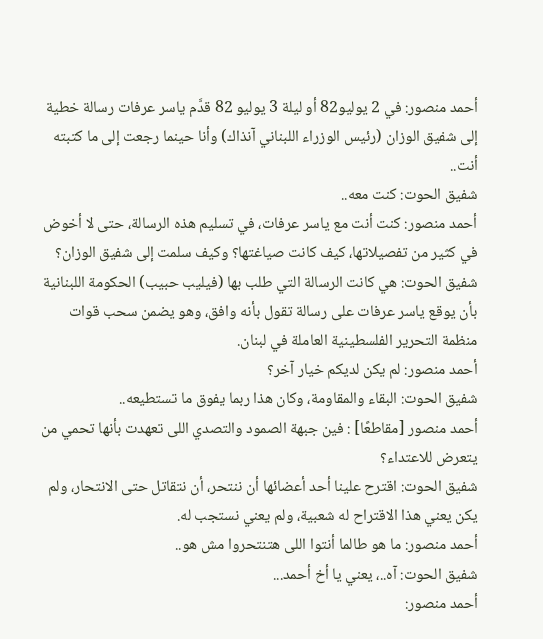أحمد منصور: في 2 يوليو82 أو ليلة 3 يوليو 82 قدَّم ياسر عرفات رسالة خطية إلى شفيق الوزان (رئيس الوزراء اللبناني آنذاك) وأنا حينما رجعت إلى ما كتبته أنت..
شفيق الحوت: كنت معه..
أحمد منصور: كنت أنت مع ياسر عرفات، في تسليم هذه الرسالة، حتى لا أخوض في كثير من تفصيلاتها، كيف كانت صياغتها؟ وكيف سلمت إلى شفيق الوزان؟
شفيق الحوت: هي كانت الرسالة التي طلب بها (فيليب حبيب) الحكومة اللبنانية بأن يوقع ياسر عرفات على رسالة تقول بأنه وافق، وهو يضمن سحب قوات منظمة التحرير الفلسطينية العاملة في لبنان.
أحمد منصور: لم يكن لديكم خيار آخر؟
شفيق الحوت: البقاء والمقاومة، وكان هذا ربما يفوق ما تستطيعه..
أحمد منصور [مقاطعًا] : فين جبهة الصمود والتصدي اللى تعهدت بأنها تحمي من يتعرض للاعتداء؟
شفيق الحوت: اقترح علينا أحد أعضائها أن ننتحر، أن نتقاتل حتى الانتحار، ولم يكن يعني هذا الاقتراح له شعبية، ولم يعني نستجب له.
أحمد منصور: ما هو طالما أنتوا اللى هتنتحروا مش هو..
شفيق الحوت: آه..، يعني يا أخ أحمد...
أحمد منصور: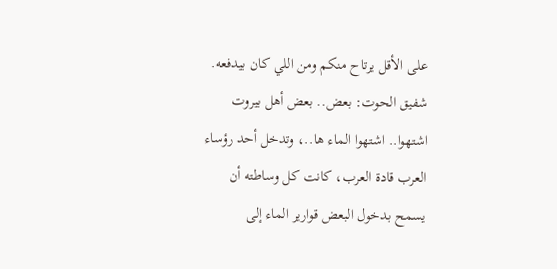على الأقل يرتاح منكم ومن اللي كان بيدفعه.
شفيق الحوت: بعض.. بعض أهل بيروت اشتهوا.. اشتهوا الماء ها..، وتدخل أحد رؤساء العرب قادة العرب، كانت كل وساطته أن يسمح بدخول البعض قوارير الماء إلى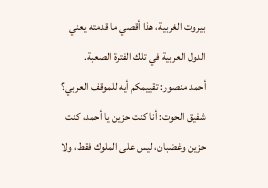بيروت الغربية، هذا أقصي ما قدمته يعني الدول العربية في تلك الفترة الصعبة.
أحمد منصور: تقييمكم أيه للموقف العربي؟
شفيق الحوت: أنا كنت حزين يا أحمد، كنت حزين وغضبان، ليس على الملوك فقط، ولا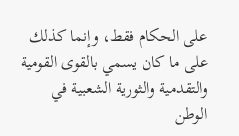على الحكام فقط، وإنما كذلك على ما كان يسمي بالقوى القومية والتقدمية والثورية الشعبية في الوطن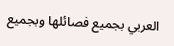العربي بجميع فصائلها وبجميع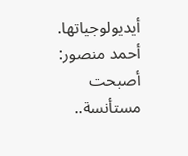أيديولوجياتها.
أحمد منصور: أصبحت مستأنسة..